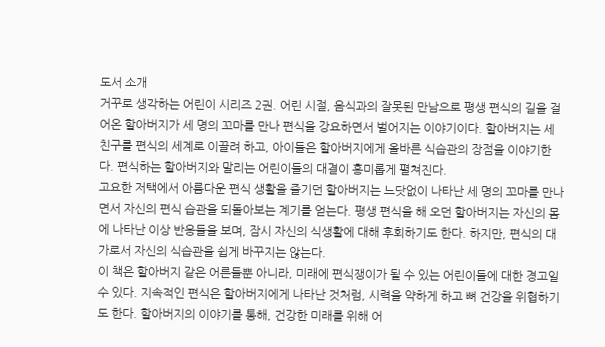도서 소개
거꾸로 생각하는 어린이 시리즈 2권. 어린 시절, 음식과의 잘못된 만남으로 평생 편식의 길을 걸어온 할아버지가 세 명의 꼬마를 만나 편식을 강요하면서 벌어지는 이야기이다. 할아버지는 세 친구를 편식의 세계로 이끌려 하고, 아이들은 할아버지에게 올바른 식습관의 장점을 이야기한다. 편식하는 할아버지와 말리는 어린이들의 대결이 흥미롭게 펼쳐진다.
고요한 저택에서 아름다운 편식 생활을 즐기던 할아버지는 느닷없이 나타난 세 명의 꼬마를 만나면서 자신의 편식 습관을 되돌아보는 계기를 얻는다. 평생 편식을 해 오던 할아버지는 자신의 몸에 나타난 이상 반응들을 보며, 잠시 자신의 식생활에 대해 후회하기도 한다. 하지만, 편식의 대가로서 자신의 식습관을 쉽게 바꾸지는 않는다.
이 책은 할아버지 같은 어른들뿐 아니라, 미래에 편식쟁이가 될 수 있는 어린이들에 대한 경고일 수 있다. 지속적인 편식은 할아버지에게 나타난 것처럼, 시력을 약하게 하고 뼈 건강을 위협하기도 한다. 할아버지의 이야기를 통해, 건강한 미래를 위해 어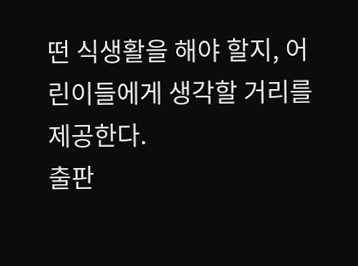떤 식생활을 해야 할지, 어린이들에게 생각할 거리를 제공한다.
출판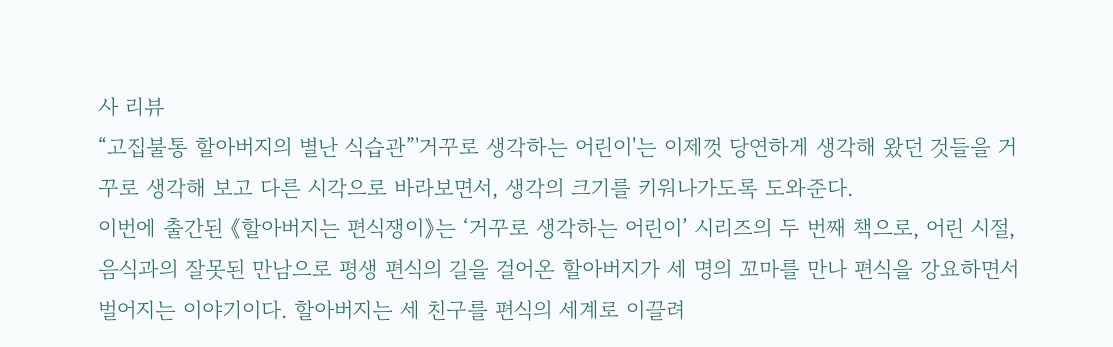사 리뷰
“고집불통 할아버지의 별난 식습관”'거꾸로 생각하는 어린이'는 이제껏 당연하게 생각해 왔던 것들을 거꾸로 생각해 보고 다른 시각으로 바라보면서, 생각의 크기를 키워나가도록 도와준다.
이번에 출간된 《할아버지는 편식쟁이》는 ‘거꾸로 생각하는 어린이’ 시리즈의 두 번째 책으로, 어린 시절, 음식과의 잘못된 만남으로 평생 편식의 길을 걸어온 할아버지가 세 명의 꼬마를 만나 편식을 강요하면서 벌어지는 이야기이다. 할아버지는 세 친구를 편식의 세계로 이끌려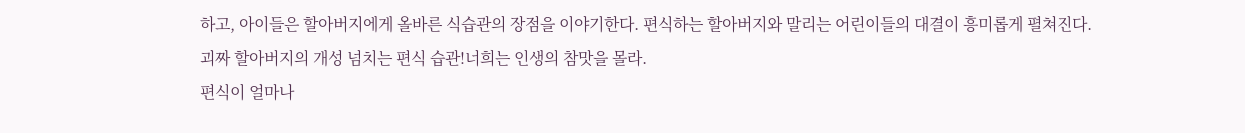하고, 아이들은 할아버지에게 올바른 식습관의 장점을 이야기한다. 편식하는 할아버지와 말리는 어린이들의 대결이 흥미롭게 펼쳐진다.
괴짜 할아버지의 개성 넘치는 편식 습관!너희는 인생의 참맛을 몰라.
편식이 얼마나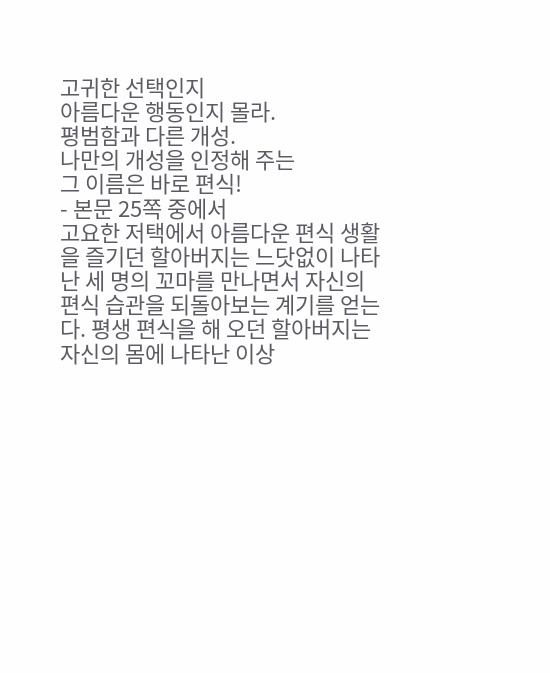고귀한 선택인지
아름다운 행동인지 몰라.
평범함과 다른 개성.
나만의 개성을 인정해 주는
그 이름은 바로 편식!
- 본문 25쪽 중에서
고요한 저택에서 아름다운 편식 생활을 즐기던 할아버지는 느닷없이 나타난 세 명의 꼬마를 만나면서 자신의 편식 습관을 되돌아보는 계기를 얻는다. 평생 편식을 해 오던 할아버지는 자신의 몸에 나타난 이상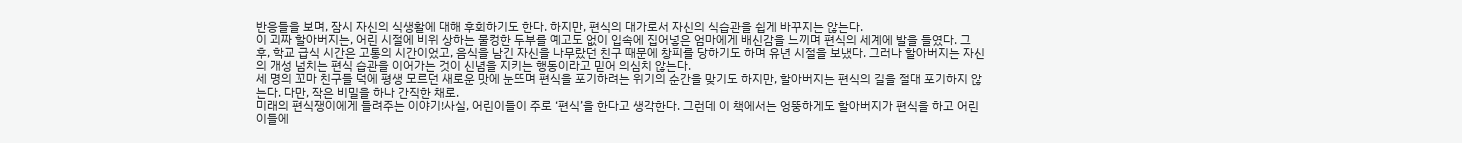반응들을 보며, 잠시 자신의 식생활에 대해 후회하기도 한다. 하지만, 편식의 대가로서 자신의 식습관을 쉽게 바꾸지는 않는다.
이 괴짜 할아버지는, 어린 시절에 비위 상하는 물컹한 두부를 예고도 없이 입속에 집어넣은 엄마에게 배신감을 느끼며 편식의 세계에 발을 들였다. 그 후, 학교 급식 시간은 고통의 시간이었고, 음식을 남긴 자신을 나무랐던 친구 때문에 창피를 당하기도 하며 유년 시절을 보냈다. 그러나 할아버지는 자신의 개성 넘치는 편식 습관을 이어가는 것이 신념을 지키는 행동이라고 믿어 의심치 않는다.
세 명의 꼬마 친구들 덕에 평생 모르던 새로운 맛에 눈뜨며 편식을 포기하려는 위기의 순간을 맞기도 하지만, 할아버지는 편식의 길을 절대 포기하지 않는다. 다만, 작은 비밀을 하나 간직한 채로.
미래의 편식쟁이에게 들려주는 이야기!사실, 어린이들이 주로 ‘편식’을 한다고 생각한다. 그런데 이 책에서는 엉뚱하게도 할아버지가 편식을 하고 어린이들에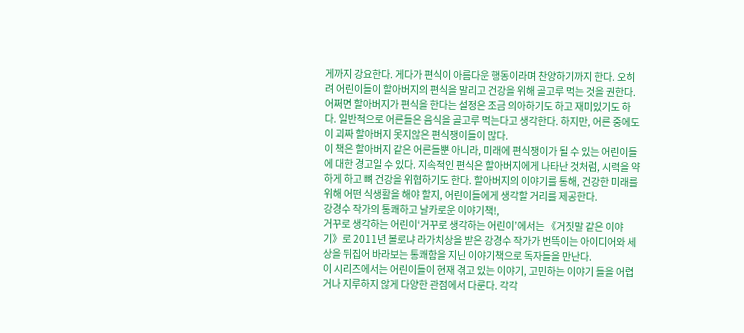게까지 강요한다. 게다가 편식이 아름다운 행동이라며 찬양하기까지 한다. 오히려 어린이들이 할아버지의 편식을 말리고 건강을 위해 골고루 먹는 것을 권한다.
어쩌면 할아버지가 편식을 한다는 설정은 조금 의아하기도 하고 재미있기도 하다. 일반적으로 어른들은 음식을 골고루 먹는다고 생각한다. 하지만, 어른 중에도 이 괴짜 할아버지 못지않은 편식쟁이들이 많다.
이 책은 할아버지 같은 어른들뿐 아니라, 미래에 편식쟁이가 될 수 있는 어린이들에 대한 경고일 수 있다. 지속적인 편식은 할아버지에게 나타난 것처럼, 시력을 약하게 하고 뼈 건강을 위협하기도 한다. 할아버지의 이야기를 통해, 건강한 미래를 위해 어떤 식생활을 해야 할지, 어린이들에게 생각할 거리를 제공한다.
강경수 작가의 통쾌하고 날카로운 이야기책!,
거꾸로 생각하는 어린이‘거꾸로 생각하는 어린이’에서는 《거짓말 같은 이야기》로 2011년 볼로냐 라가치상을 받은 강경수 작가가 번뜩이는 아이디어와 세상을 뒤집어 바라보는 통쾌함을 지닌 이야기책으로 독자들을 만난다.
이 시리즈에서는 어린이들이 현재 겪고 있는 이야기, 고민하는 이야기 들을 어렵거나 지루하지 않게 다양한 관점에서 다룬다. 각각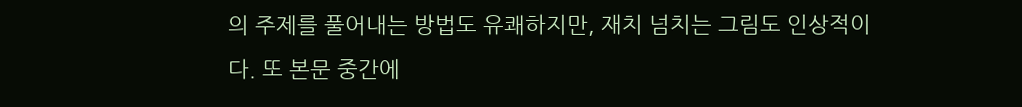의 주제를 풀어내는 방법도 유쾌하지만, 재치 넘치는 그림도 인상적이다. 또 본문 중간에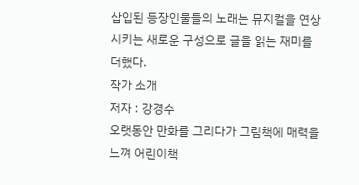삽입된 등장인물들의 노래는 뮤지컬을 연상시키는 새로운 구성으로 글을 읽는 재미를 더했다.
작가 소개
저자 : 강경수
오랫동안 만화를 그리다가 그림책에 매력을 느껴 어린이책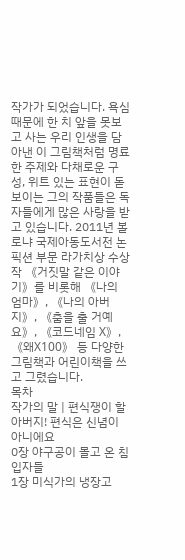작가가 되었습니다. 욕심 때문에 한 치 앞을 못보고 사는 우리 인생을 담아낸 이 그림책처럼 명료한 주제와 다채로운 구성, 위트 있는 표현이 돋보이는 그의 작품들은 독자들에게 많은 사랑을 받고 있습니다. 2011년 볼로냐 국제아동도서전 논픽션 부문 라가치상 수상작 《거짓말 같은 이야기》를 비롯해 《나의 엄마》, 《나의 아버지》, 《춤을 출 거예요》, 《코드네임 X》, 《왜X100》 등 다양한 그림책과 어린이책을 쓰고 그렸습니다.
목차
작가의 말 | 편식쟁이 할아버지! 편식은 신념이 아니에요
0장 야구공이 몰고 온 침입자들
1장 미식가의 냉장고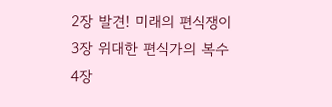2장 발견! 미래의 편식쟁이
3장 위대한 편식가의 복수
4장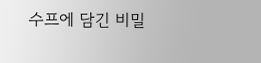수프에 담긴 비밀